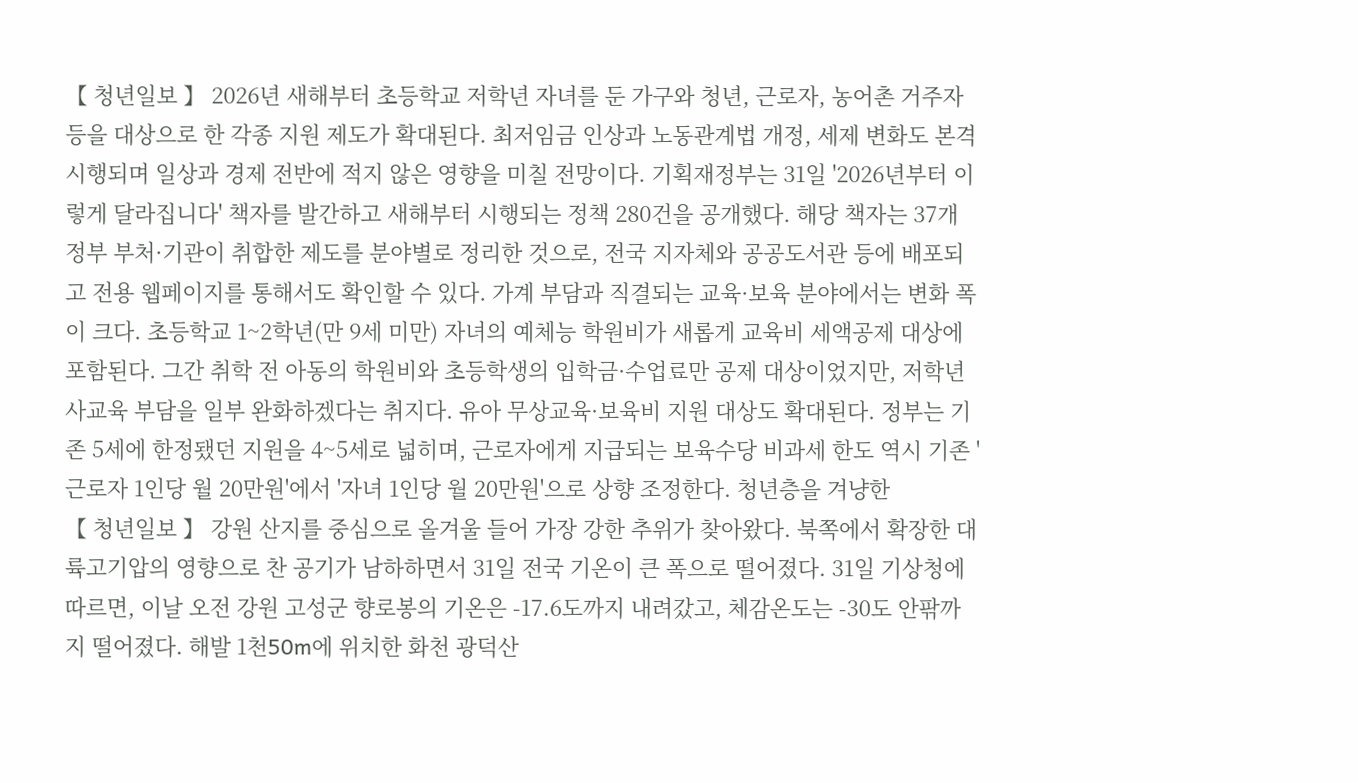【 청년일보 】 2026년 새해부터 초등학교 저학년 자녀를 둔 가구와 청년, 근로자, 농어촌 거주자 등을 대상으로 한 각종 지원 제도가 확대된다. 최저임금 인상과 노동관계법 개정, 세제 변화도 본격 시행되며 일상과 경제 전반에 적지 않은 영향을 미칠 전망이다. 기획재정부는 31일 '2026년부터 이렇게 달라집니다' 책자를 발간하고 새해부터 시행되는 정책 280건을 공개했다. 해당 책자는 37개 정부 부처·기관이 취합한 제도를 분야별로 정리한 것으로, 전국 지자체와 공공도서관 등에 배포되고 전용 웹페이지를 통해서도 확인할 수 있다. 가계 부담과 직결되는 교육·보육 분야에서는 변화 폭이 크다. 초등학교 1~2학년(만 9세 미만) 자녀의 예체능 학원비가 새롭게 교육비 세액공제 대상에 포함된다. 그간 취학 전 아동의 학원비와 초등학생의 입학금·수업료만 공제 대상이었지만, 저학년 사교육 부담을 일부 완화하겠다는 취지다. 유아 무상교육·보육비 지원 대상도 확대된다. 정부는 기존 5세에 한정됐던 지원을 4~5세로 넓히며, 근로자에게 지급되는 보육수당 비과세 한도 역시 기존 '근로자 1인당 월 20만원'에서 '자녀 1인당 월 20만원'으로 상향 조정한다. 청년층을 겨냥한
【 청년일보 】 강원 산지를 중심으로 올겨울 들어 가장 강한 추위가 찾아왔다. 북쪽에서 확장한 대륙고기압의 영향으로 찬 공기가 남하하면서 31일 전국 기온이 큰 폭으로 떨어졌다. 31일 기상청에 따르면, 이날 오전 강원 고성군 향로봉의 기온은 -17.6도까지 내려갔고, 체감온도는 -30도 안팎까지 떨어졌다. 해발 1천50m에 위치한 화천 광덕산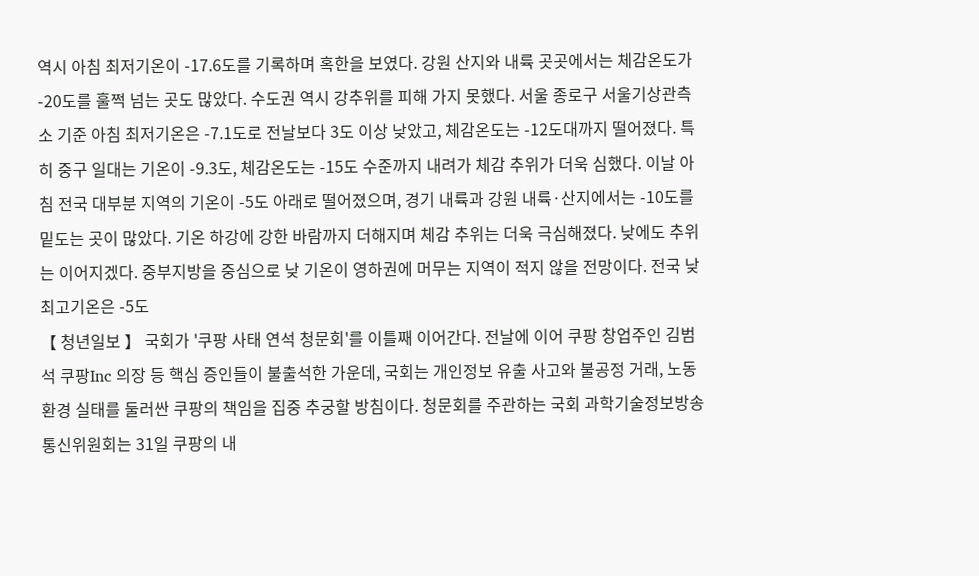역시 아침 최저기온이 -17.6도를 기록하며 혹한을 보였다. 강원 산지와 내륙 곳곳에서는 체감온도가 -20도를 훌쩍 넘는 곳도 많았다. 수도권 역시 강추위를 피해 가지 못했다. 서울 종로구 서울기상관측소 기준 아침 최저기온은 -7.1도로 전날보다 3도 이상 낮았고, 체감온도는 -12도대까지 떨어졌다. 특히 중구 일대는 기온이 -9.3도, 체감온도는 -15도 수준까지 내려가 체감 추위가 더욱 심했다. 이날 아침 전국 대부분 지역의 기온이 -5도 아래로 떨어졌으며, 경기 내륙과 강원 내륙·산지에서는 -10도를 밑도는 곳이 많았다. 기온 하강에 강한 바람까지 더해지며 체감 추위는 더욱 극심해졌다. 낮에도 추위는 이어지겠다. 중부지방을 중심으로 낮 기온이 영하권에 머무는 지역이 적지 않을 전망이다. 전국 낮 최고기온은 -5도
【 청년일보 】 국회가 '쿠팡 사태 연석 청문회'를 이틀째 이어간다. 전날에 이어 쿠팡 창업주인 김범석 쿠팡Inc 의장 등 핵심 증인들이 불출석한 가운데, 국회는 개인정보 유출 사고와 불공정 거래, 노동환경 실태를 둘러싼 쿠팡의 책임을 집중 추궁할 방침이다. 청문회를 주관하는 국회 과학기술정보방송통신위원회는 31일 쿠팡의 내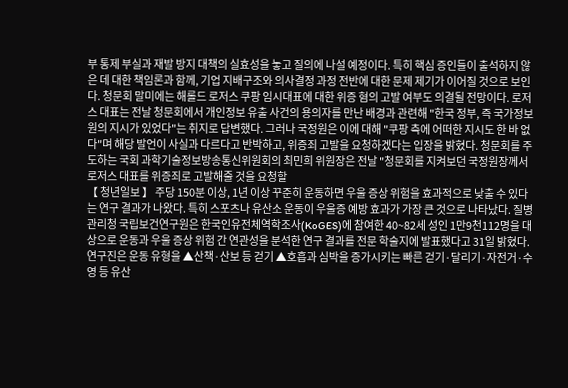부 통제 부실과 재발 방지 대책의 실효성을 놓고 질의에 나설 예정이다. 특히 핵심 증인들이 출석하지 않은 데 대한 책임론과 함께, 기업 지배구조와 의사결정 과정 전반에 대한 문제 제기가 이어질 것으로 보인다. 청문회 말미에는 해롤드 로저스 쿠팡 임시대표에 대한 위증 혐의 고발 여부도 의결될 전망이다. 로저스 대표는 전날 청문회에서 개인정보 유출 사건의 용의자를 만난 배경과 관련해 "한국 정부, 즉 국가정보원의 지시가 있었다"는 취지로 답변했다. 그러나 국정원은 이에 대해 "쿠팡 측에 어떠한 지시도 한 바 없다"며 해당 발언이 사실과 다르다고 반박하고, 위증죄 고발을 요청하겠다는 입장을 밝혔다. 청문회를 주도하는 국회 과학기술정보방송통신위원회의 최민희 위원장은 전날 "청문회를 지켜보던 국정원장께서 로저스 대표를 위증죄로 고발해줄 것을 요청할
【 청년일보 】 주당 150분 이상, 1년 이상 꾸준히 운동하면 우울 증상 위험을 효과적으로 낮출 수 있다는 연구 결과가 나왔다. 특히 스포츠나 유산소 운동이 우울증 예방 효과가 가장 큰 것으로 나타났다. 질병관리청 국립보건연구원은 한국인유전체역학조사(KoGES)에 참여한 40~82세 성인 1만9천112명을 대상으로 운동과 우울 증상 위험 간 연관성을 분석한 연구 결과를 전문 학술지에 발표했다고 31일 밝혔다. 연구진은 운동 유형을 ▲산책·산보 등 걷기 ▲호흡과 심박을 증가시키는 빠른 걷기·달리기·자전거·수영 등 유산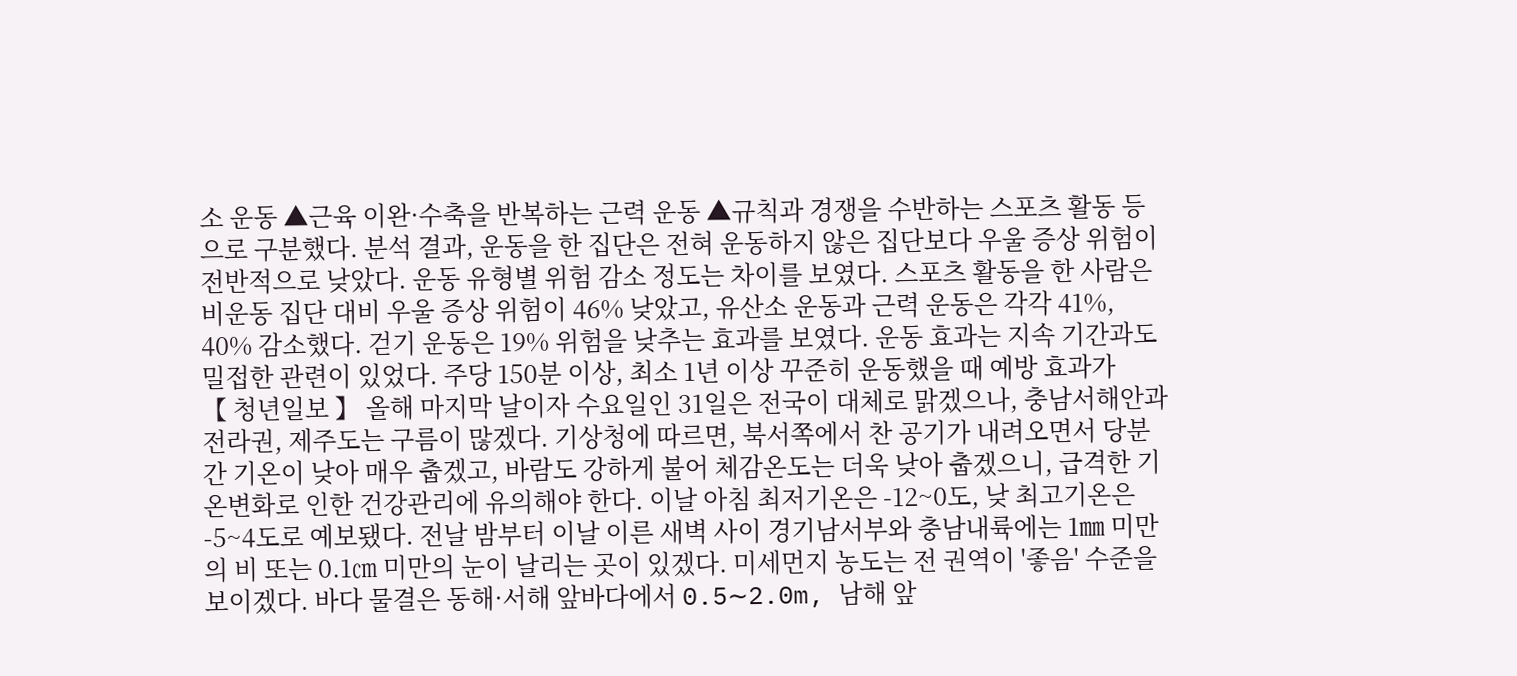소 운동 ▲근육 이완·수축을 반복하는 근력 운동 ▲규칙과 경쟁을 수반하는 스포츠 활동 등으로 구분했다. 분석 결과, 운동을 한 집단은 전혀 운동하지 않은 집단보다 우울 증상 위험이 전반적으로 낮았다. 운동 유형별 위험 감소 정도는 차이를 보였다. 스포츠 활동을 한 사람은 비운동 집단 대비 우울 증상 위험이 46% 낮았고, 유산소 운동과 근력 운동은 각각 41%, 40% 감소했다. 걷기 운동은 19% 위험을 낮추는 효과를 보였다. 운동 효과는 지속 기간과도 밀접한 관련이 있었다. 주당 150분 이상, 최소 1년 이상 꾸준히 운동했을 때 예방 효과가
【 청년일보 】 올해 마지막 날이자 수요일인 31일은 전국이 대체로 맑겠으나, 충남서해안과 전라권, 제주도는 구름이 많겠다. 기상청에 따르면, 북서쪽에서 찬 공기가 내려오면서 당분간 기온이 낮아 매우 춥겠고, 바람도 강하게 불어 체감온도는 더욱 낮아 춥겠으니, 급격한 기온변화로 인한 건강관리에 유의해야 한다. 이날 아침 최저기온은 -12~0도, 낮 최고기온은 -5~4도로 예보됐다. 전날 밤부터 이날 이른 새벽 사이 경기남서부와 충남내륙에는 1㎜ 미만의 비 또는 0.1㎝ 미만의 눈이 날리는 곳이 있겠다. 미세먼지 농도는 전 권역이 '좋음' 수준을 보이겠다. 바다 물결은 동해·서해 앞바다에서 0.5∼2.0m, 남해 앞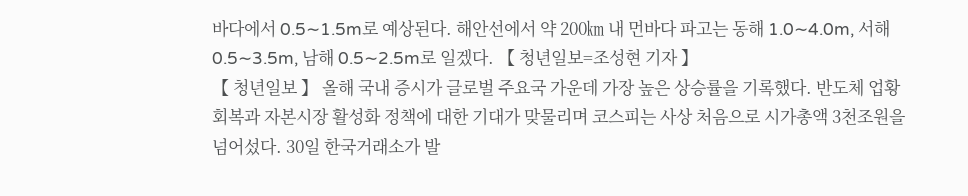바다에서 0.5∼1.5m로 예상된다. 해안선에서 약 200㎞ 내 먼바다 파고는 동해 1.0∼4.0m, 서해 0.5∼3.5m, 남해 0.5∼2.5m로 일겠다. 【 청년일보=조성현 기자 】
【 청년일보 】 올해 국내 증시가 글로벌 주요국 가운데 가장 높은 상승률을 기록했다. 반도체 업황 회복과 자본시장 활성화 정책에 대한 기대가 맞물리며 코스피는 사상 처음으로 시가총액 3천조원을 넘어섰다. 30일 한국거래소가 발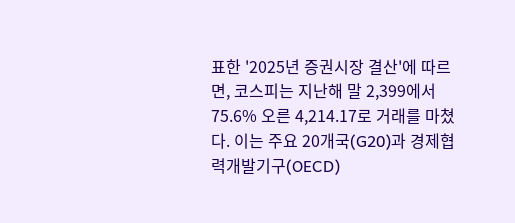표한 '2025년 증권시장 결산'에 따르면, 코스피는 지난해 말 2,399에서 75.6% 오른 4,214.17로 거래를 마쳤다. 이는 주요 20개국(G20)과 경제협력개발기구(OECD)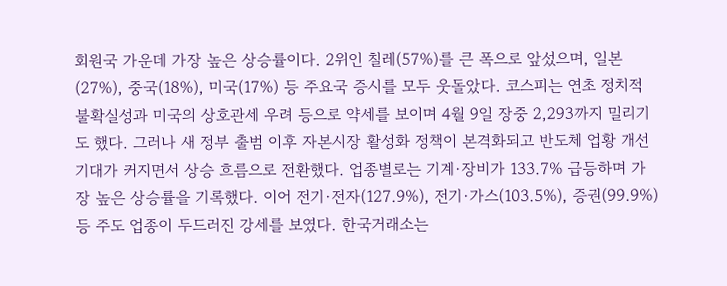회원국 가운데 가장 높은 상승률이다. 2위인 칠레(57%)를 큰 폭으로 앞섰으며, 일본(27%), 중국(18%), 미국(17%) 등 주요국 증시를 모두 웃돌았다. 코스피는 연초 정치적 불확실성과 미국의 상호관세 우려 등으로 약세를 보이며 4월 9일 장중 2,293까지 밀리기도 했다. 그러나 새 정부 출범 이후 자본시장 활성화 정책이 본격화되고 반도체 업황 개선 기대가 커지면서 상승 흐름으로 전환했다. 업종별로는 기계·장비가 133.7% 급등하며 가장 높은 상승률을 기록했다. 이어 전기·전자(127.9%), 전기·가스(103.5%), 증권(99.9%) 등 주도 업종이 두드러진 강세를 보였다. 한국거래소는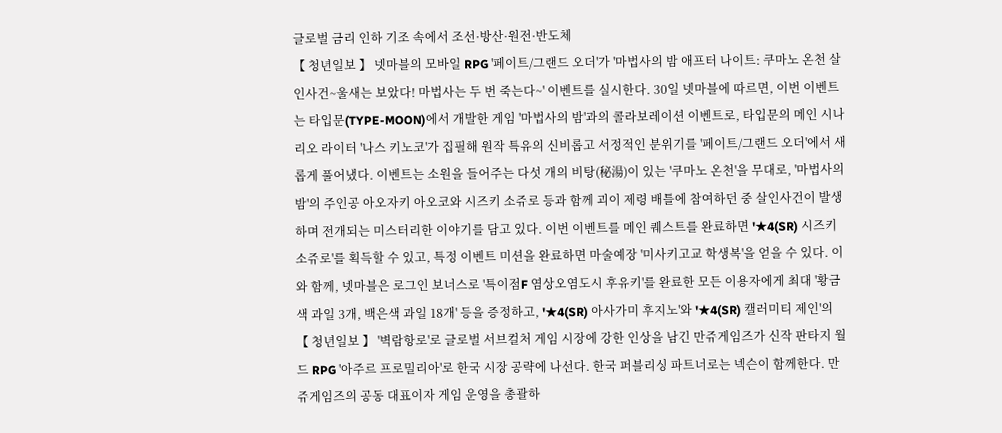글로벌 금리 인하 기조 속에서 조선·방산·원전·반도체
【 청년일보 】 넷마블의 모바일 RPG '페이트/그랜드 오더'가 '마법사의 밤 애프터 나이트: 쿠마노 온천 살인사건~울새는 보았다! 마법사는 두 번 죽는다~' 이벤트를 실시한다. 30일 넷마블에 따르면, 이번 이벤트는 타입문(TYPE-MOON)에서 개발한 게임 '마법사의 밤'과의 콜라보레이션 이벤트로, 타입문의 메인 시나리오 라이터 '나스 키노코'가 집필해 원작 특유의 신비롭고 서정적인 분위기를 '페이트/그랜드 오더'에서 새롭게 풀어냈다. 이벤트는 소원을 들어주는 다섯 개의 비탕(秘湯)이 있는 '쿠마노 온천'을 무대로, '마법사의 밤'의 주인공 아오자키 아오코와 시즈키 소쥬로 등과 함께 괴이 제령 배틀에 참여하던 중 살인사건이 발생하며 전개되는 미스터리한 이야기를 담고 있다. 이번 이벤트를 메인 퀘스트를 완료하면 '★4(SR) 시즈키 소쥬로'를 획득할 수 있고, 특정 이벤트 미션을 완료하면 마술예장 '미사키고교 학생복'을 얻을 수 있다. 이와 함께, 넷마블은 로그인 보너스로 '특이점F 염상오염도시 후유키'를 완료한 모든 이용자에게 최대 '황금색 과일 3개, 백은색 과일 18개' 등을 증정하고, '★4(SR) 아사가미 후지노'와 '★4(SR) 캘러미티 제인'의
【 청년일보 】 '벽람항로'로 글로벌 서브컬처 게임 시장에 강한 인상을 남긴 만쥬게임즈가 신작 판타지 월드 RPG '아주르 프로밀리아'로 한국 시장 공략에 나선다. 한국 퍼블리싱 파트너로는 넥슨이 함께한다. 만쥬게임즈의 공동 대표이자 게임 운영을 총괄하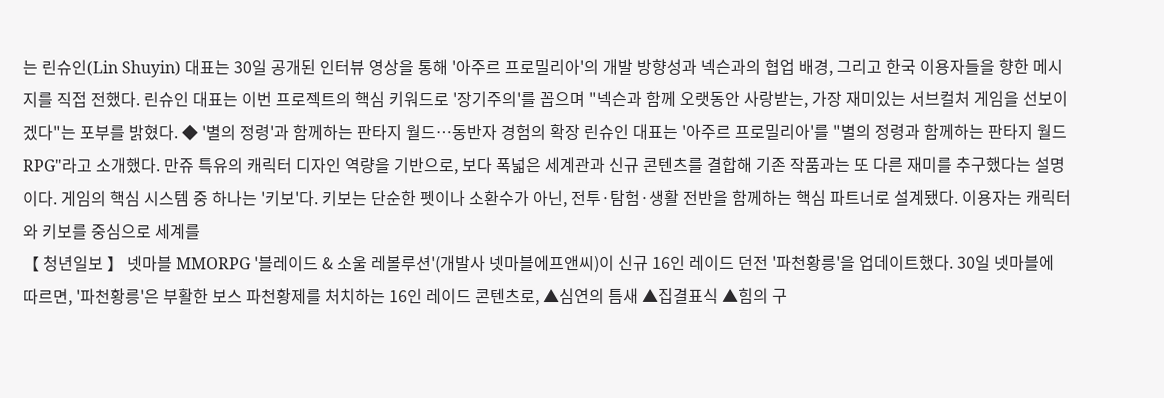는 린슈인(Lin Shuyin) 대표는 30일 공개된 인터뷰 영상을 통해 '아주르 프로밀리아'의 개발 방향성과 넥슨과의 협업 배경, 그리고 한국 이용자들을 향한 메시지를 직접 전했다. 린슈인 대표는 이번 프로젝트의 핵심 키워드로 '장기주의'를 꼽으며 "넥슨과 함께 오랫동안 사랑받는, 가장 재미있는 서브컬처 게임을 선보이겠다"는 포부를 밝혔다. ◆ '별의 정령'과 함께하는 판타지 월드…동반자 경험의 확장 린슈인 대표는 '아주르 프로밀리아'를 "별의 정령과 함께하는 판타지 월드 RPG"라고 소개했다. 만쥬 특유의 캐릭터 디자인 역량을 기반으로, 보다 폭넓은 세계관과 신규 콘텐츠를 결합해 기존 작품과는 또 다른 재미를 추구했다는 설명이다. 게임의 핵심 시스템 중 하나는 '키보'다. 키보는 단순한 펫이나 소환수가 아닌, 전투·탐험·생활 전반을 함께하는 핵심 파트너로 설계됐다. 이용자는 캐릭터와 키보를 중심으로 세계를
【 청년일보 】 넷마블 MMORPG '블레이드 & 소울 레볼루션'(개발사 넷마블에프앤씨)이 신규 16인 레이드 던전 '파천황릉'을 업데이트했다. 30일 넷마블에 따르면, '파천황릉'은 부활한 보스 파천황제를 처치하는 16인 레이드 콘텐츠로, ▲심연의 틈새 ▲집결표식 ▲힘의 구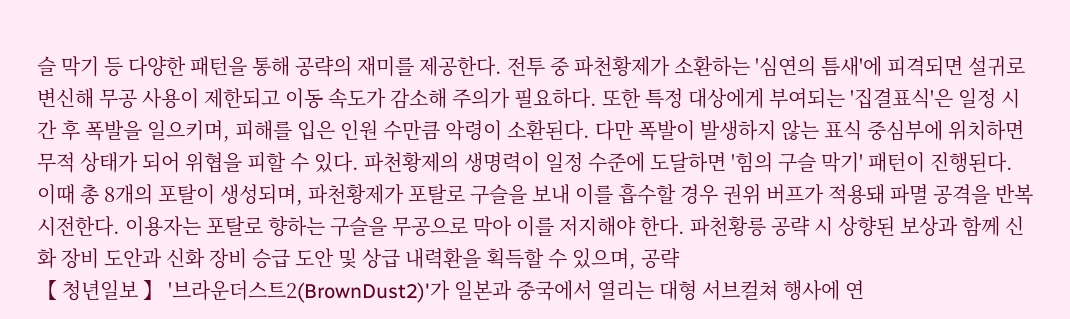슬 막기 등 다양한 패턴을 통해 공략의 재미를 제공한다. 전투 중 파천황제가 소환하는 '심연의 틈새'에 피격되면 설귀로 변신해 무공 사용이 제한되고 이동 속도가 감소해 주의가 필요하다. 또한 특정 대상에게 부여되는 '집결표식'은 일정 시간 후 폭발을 일으키며, 피해를 입은 인원 수만큼 악령이 소환된다. 다만 폭발이 발생하지 않는 표식 중심부에 위치하면 무적 상태가 되어 위협을 피할 수 있다. 파천황제의 생명력이 일정 수준에 도달하면 '힘의 구슬 막기' 패턴이 진행된다. 이때 총 8개의 포탈이 생성되며, 파천황제가 포탈로 구슬을 보내 이를 흡수할 경우 권위 버프가 적용돼 파멸 공격을 반복 시전한다. 이용자는 포탈로 향하는 구슬을 무공으로 막아 이를 저지해야 한다. 파천황릉 공략 시 상향된 보상과 함께 신화 장비 도안과 신화 장비 승급 도안 및 상급 내력환을 획득할 수 있으며, 공략
【 청년일보 】 '브라운더스트2(BrownDust2)'가 일본과 중국에서 열리는 대형 서브컬쳐 행사에 연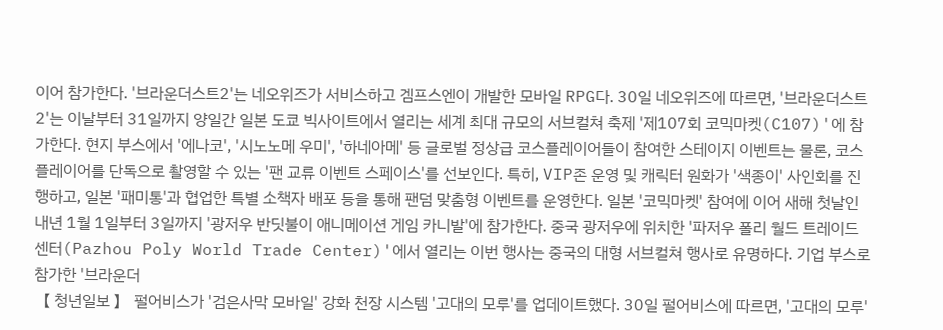이어 참가한다. '브라운더스트2'는 네오위즈가 서비스하고 겜프스엔이 개발한 모바일 RPG다. 30일 네오위즈에 따르면, '브라운더스트2'는 이날부터 31일까지 양일간 일본 도쿄 빅사이트에서 열리는 세계 최대 규모의 서브컬쳐 축제 '제107회 코믹마켓(C107)'에 참가한다. 현지 부스에서 '에나코', '시노노메 우미', '하네아메' 등 글로벌 정상급 코스플레이어들이 참여한 스테이지 이벤트는 물론, 코스플레이어를 단독으로 촬영할 수 있는 '팬 교류 이벤트 스페이스'를 선보인다. 특히, VIP존 운영 및 캐릭터 원화가 '색종이' 사인회를 진행하고, 일본 '패미통'과 협업한 특별 소책자 배포 등을 통해 팬덤 맞춤형 이벤트를 운영한다. 일본 '코믹마켓' 참여에 이어 새해 첫날인 내년 1월 1일부터 3일까지 '광저우 반딧불이 애니메이션 게임 카니발'에 참가한다. 중국 광저우에 위치한 '파저우 폴리 월드 트레이드 센터(Pazhou Poly World Trade Center)'에서 열리는 이번 행사는 중국의 대형 서브컬쳐 행사로 유명하다. 기업 부스로 참가한 '브라운더
【 청년일보 】 펄어비스가 '검은사막 모바일' 강화 천장 시스템 '고대의 모루'를 업데이트했다. 30일 펄어비스에 따르면, '고대의 모루'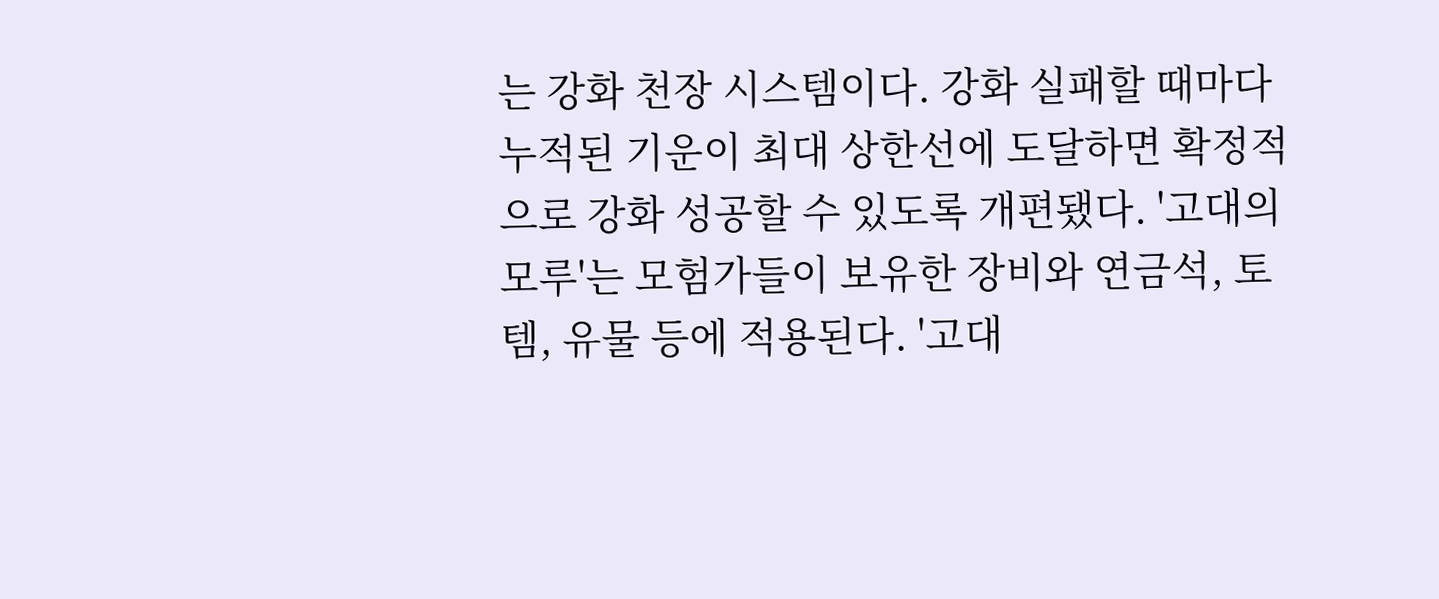는 강화 천장 시스템이다. 강화 실패할 때마다 누적된 기운이 최대 상한선에 도달하면 확정적으로 강화 성공할 수 있도록 개편됐다. '고대의 모루'는 모험가들이 보유한 장비와 연금석, 토템, 유물 등에 적용된다. '고대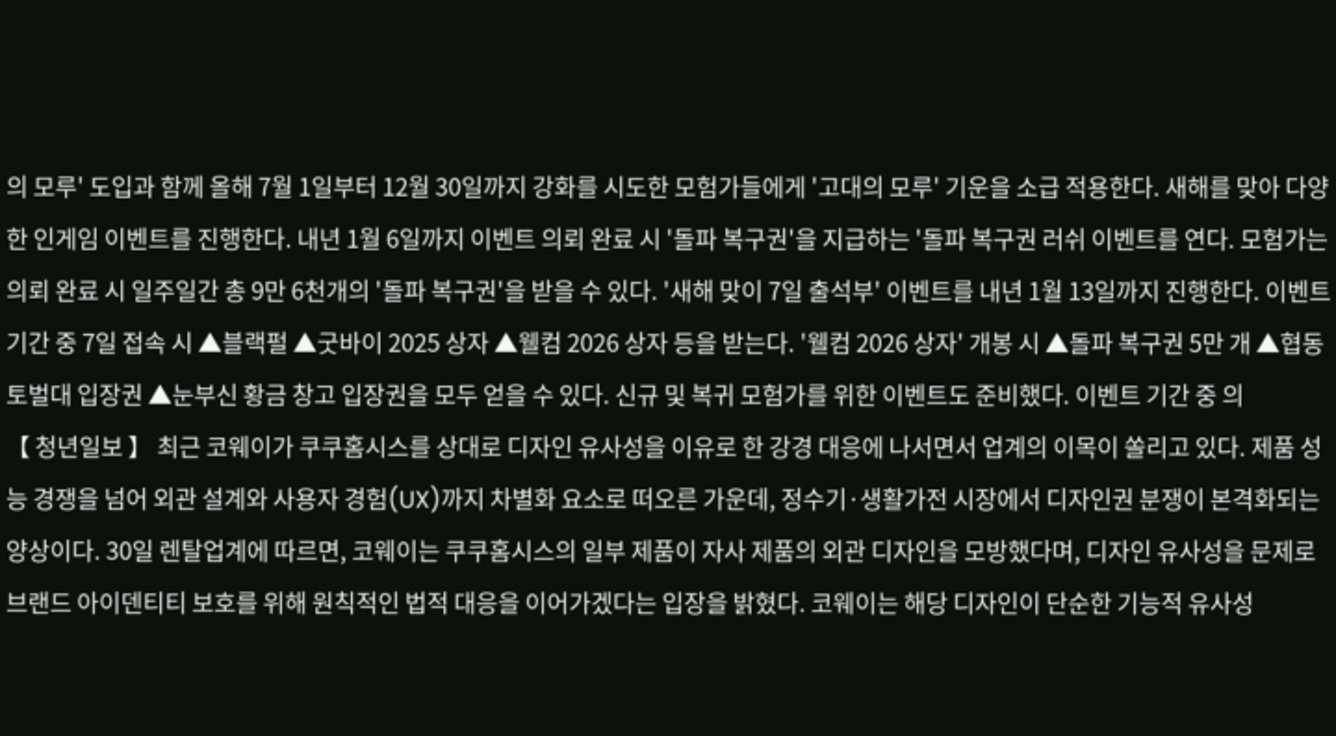의 모루' 도입과 함께 올해 7월 1일부터 12월 30일까지 강화를 시도한 모험가들에게 '고대의 모루' 기운을 소급 적용한다. 새해를 맞아 다양한 인게임 이벤트를 진행한다. 내년 1월 6일까지 이벤트 의뢰 완료 시 '돌파 복구권'을 지급하는 '돌파 복구권 러쉬 이벤트를 연다. 모험가는 의뢰 완료 시 일주일간 총 9만 6천개의 '돌파 복구권'을 받을 수 있다. '새해 맞이 7일 출석부' 이벤트를 내년 1월 13일까지 진행한다. 이벤트 기간 중 7일 접속 시 ▲블랙펄 ▲굿바이 2025 상자 ▲웰컴 2026 상자 등을 받는다. '웰컴 2026 상자' 개봉 시 ▲돌파 복구권 5만 개 ▲협동 토벌대 입장권 ▲눈부신 황금 창고 입장권을 모두 얻을 수 있다. 신규 및 복귀 모험가를 위한 이벤트도 준비했다. 이벤트 기간 중 의
【 청년일보 】 최근 코웨이가 쿠쿠홈시스를 상대로 디자인 유사성을 이유로 한 강경 대응에 나서면서 업계의 이목이 쏠리고 있다. 제품 성능 경쟁을 넘어 외관 설계와 사용자 경험(UX)까지 차별화 요소로 떠오른 가운데, 정수기·생활가전 시장에서 디자인권 분쟁이 본격화되는 양상이다. 30일 렌탈업계에 따르면, 코웨이는 쿠쿠홈시스의 일부 제품이 자사 제품의 외관 디자인을 모방했다며, 디자인 유사성을 문제로 브랜드 아이덴티티 보호를 위해 원칙적인 법적 대응을 이어가겠다는 입장을 밝혔다. 코웨이는 해당 디자인이 단순한 기능적 유사성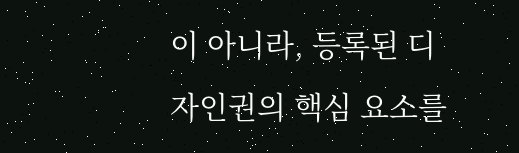이 아니라, 등록된 디자인권의 핵심 요소를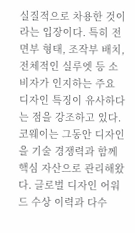실질적으로 차용한 것이라는 입장이다. 특히 전면부 형태, 조작부 배치, 전체적인 실루엣 등 소비자가 인지하는 주요 디자인 특징이 유사하다는 점을 강조하고 있다. 코웨이는 그동안 디자인을 기술 경쟁력과 함께 핵심 자산으로 관리해왔다. 글로벌 디자인 어워드 수상 이력과 다수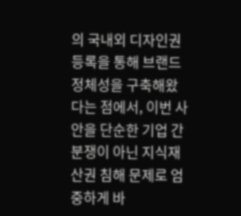의 국내외 디자인권 등록을 통해 브랜드 정체성을 구축해왔다는 점에서, 이번 사안을 단순한 기업 간 분쟁이 아닌 지식재산권 침해 문제로 엄중하게 바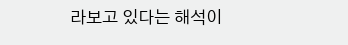라보고 있다는 해석이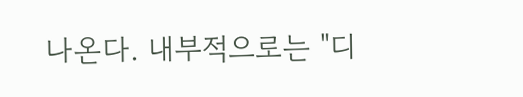나온다. 내부적으로는 "디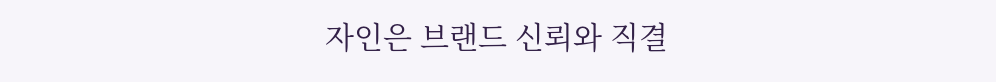자인은 브랜드 신뢰와 직결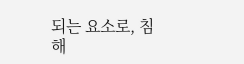되는 요소로, 침해